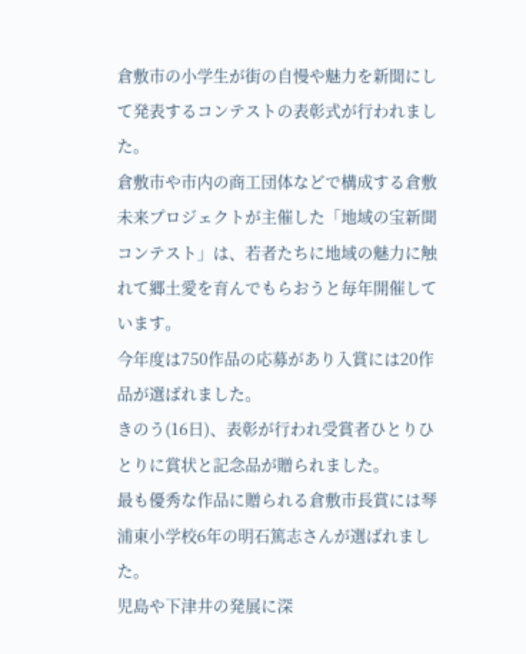倉敷市の小学生が街の自慢や魅力を新聞にして発表するコンテストの表彰式が行われました。
倉敷市や市内の商工団体などで構成する倉敷未来プロジェクトが主催した「地域の宝新聞コンテスト」は、若者たちに地域の魅力に触れて郷土愛を育んでもらおうと毎年開催しています。
今年度は750作品の応募があり入賞には20作品が選ばれました。
きのう(16日)、表彰が行われ受賞者ひとりひとりに賞状と記念品が贈られました。
最も優秀な作品に贈られる倉敷市長賞には琴浦東小学校6年の明石篤志さんが選ばれました。
児島や下津井の発展に深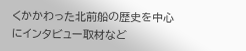くかかわった北前船の歴史を中心にインタビュー取材など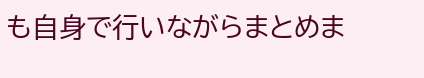も自身で行いながらまとめま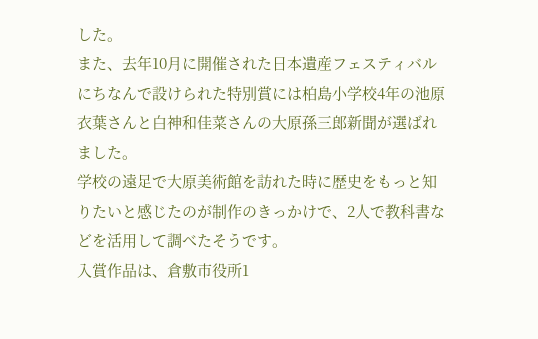した。
また、去年10月に開催された日本遺産フェスティバルにちなんで設けられた特別賞には柏島小学校4年の池原衣葉さんと白神和佳菜さんの大原孫三郎新聞が選ばれました。
学校の遠足で大原美術館を訪れた時に歴史をもっと知りたいと感じたのが制作のきっかけで、2人で教科書などを活用して調べたそうです。
入賞作品は、倉敷市役所1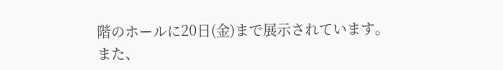階のホールに20日(金)まで展示されています。
また、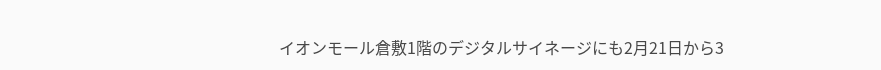イオンモール倉敷1階のデジタルサイネージにも2月21日から3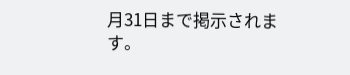月31日まで掲示されます。